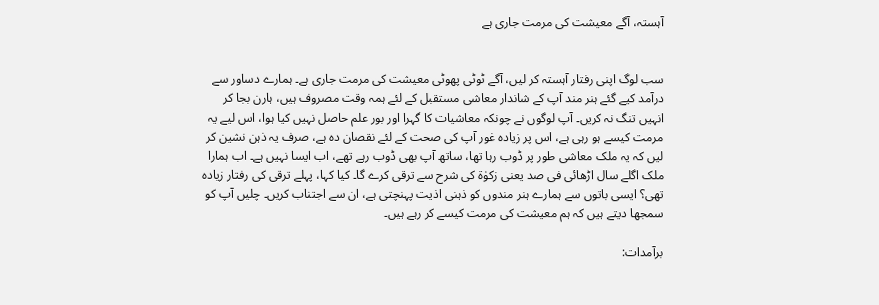آہستہ، آگے معیشت کی مرمت جاری ہے


سب لوگ اپنی رفتار آہستہ کر لیں، آگے ٹوٹی پھوٹی معیشت کی مرمت جاری ہے۔ ہمارے دساور سے درآمد کیے گئے ہنر مند آپ کے شاندار معاشی مستقبل کے لئے ہمہ وقت مصروف ہیں، ہارن بجا کر انہیں تنگ نہ کریں۔ آپ لوگوں نے چونکہ معاشیات کا گہرا اور بور علم حاصل نہیں کیا ہوا، اس لیے یہ مرمت کیسے ہو رہی ہے، اس پر زیادہ غور آپ کی صحت کے لئے نقصان دہ ہے، صرف یہ ذہن نشین کر لیں کہ یہ ملک معاشی طور پر ڈوب رہا تھا، ساتھ آپ بھی ڈوب رہے تھے، اب ایسا نہیں ہے۔ اب ہمارا ملک اگلے سال اڑھائی فی صد یعنی زکوٰۃ کی شرح سے ترقی کرے گا۔ کیا کہا، پہلے ترقی کی رفتار زیادہ تھی؟ ایسی باتوں سے ہمارے ہنر مندوں کو ذہنی اذیت پہنچتی ہے، ان سے اجتناب کریں۔ چلیں آپ کو سمجھا دیتے ہیں کہ ہم معیشت کی مرمت کیسے کر رہے ہیں۔

برآمدات: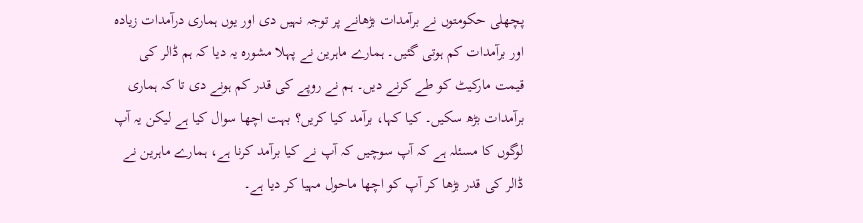پچھلی حکومتوں نے برآمدات بڑھانے پر توجہ نہیں دی اور یوں ہماری درآمدات زیادہ اور برآمدات کم ہوتی گئیں۔ ہمارے ماہرین نے پہلا مشورہ یہ دیا کہ ہم ڈالر کی قیمت مارکیٹ کو طے کرنے دیں۔ ہم نے روپے کی قدر کم ہونے دی تا کہ ہماری برآمدات بڑھ سکیں۔ کیا کہا، برآمد کیا کریں؟ بہت اچھا سوال کیا ہے لیکن یہ آپ لوگوں کا مسئلہ ہے کہ آپ سوچیں کہ آپ نے کیا برآمد کرنا ہے، ہمارے ماہرین نے ڈالر کی قدر بڑھا کر آپ کو اچھا ماحول مہیا کر دیا ہے۔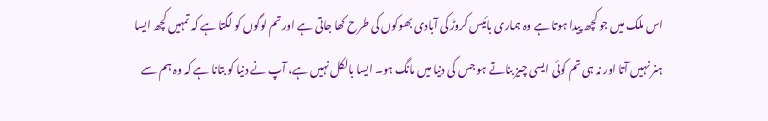اس ملک میں جو کچھ پیدا ہوتا ہے وہ ہماری بائیس کروڑ کی آبادی بھوکوں کی طرح کھا جاتی ہے اور تم لوگوں کو لگتا ہے کہ تمہیں کچھ ایسا ہنر نہیں آتا اور نہ ہی تم کوئی ایسی چیز بناتے ہو جس کی دنیا میں مانگ ہو۔ ایسا بالکل نہیں ہے، آپ نے دنیا کو بتانا ہے کہ وہ ہم سے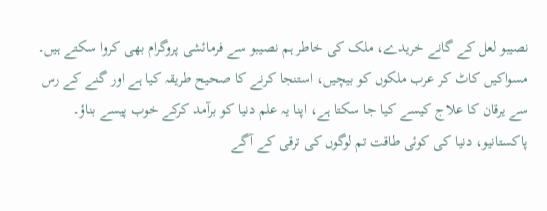نصیبو لعل کے گانے خریدے، ملک کی خاطر ہم نصیبو سے فرمائشی پروگرام بھی کروا سکتے ہیں۔ مسواکیں کاٹ کر عرب ملکوں کو بیچیں، استنجا کرنے کا صحیح طریقہ کیا ہے اور گنے کے رس سے یرقان کا علاج کیسے کیا جا سکتا ہے، اپنا یہ علم دنیا کو برآمد کرکے خوب پیسے بناؤ۔ پاکستانیو، دنیا کی کوئی طاقت تم لوگوں کی ترقی کے آگے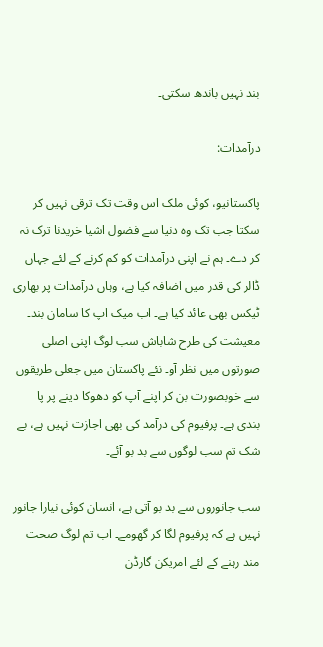بند نہیں باندھ سکتی۔

درآمدات:

پاکستانیو، کوئی ملک اس وقت تک ترقی نہیں کر سکتا جب تک وہ دنیا سے فضول اشیا خریدنا ترک نہ کر دے۔ ہم نے اپنی درآمدات کو کم کرنے کے لئے جہاں ڈالر کی قدر میں اضافہ کیا ہے، وہاں درآمدات پر بھاری ٹیکس بھی عائد کیا ہے۔ اب میک اپ کا سامان بند۔ معیشت کی طرح شاباش سب لوگ اپنی اصلی صورتوں میں نظر آو۔ نئے پاکستان میں جعلی طریقوں سے خوبصورت بن کر اپنے آپ کو دھوکا دینے پر پا بندی ہے۔ پرفیوم کی درآمد کی بھی اجازت نہیں ہے، بے شک تم سب لوگوں سے بد بو آئے۔

سب جانوروں سے بد بو آتی ہے، انسان کوئی نیارا جانور نہیں ہے کہ پرفیوم لگا کر گھومے۔ اب تم لوگ صحت مند رہنے کے لئے امریکن گارڈن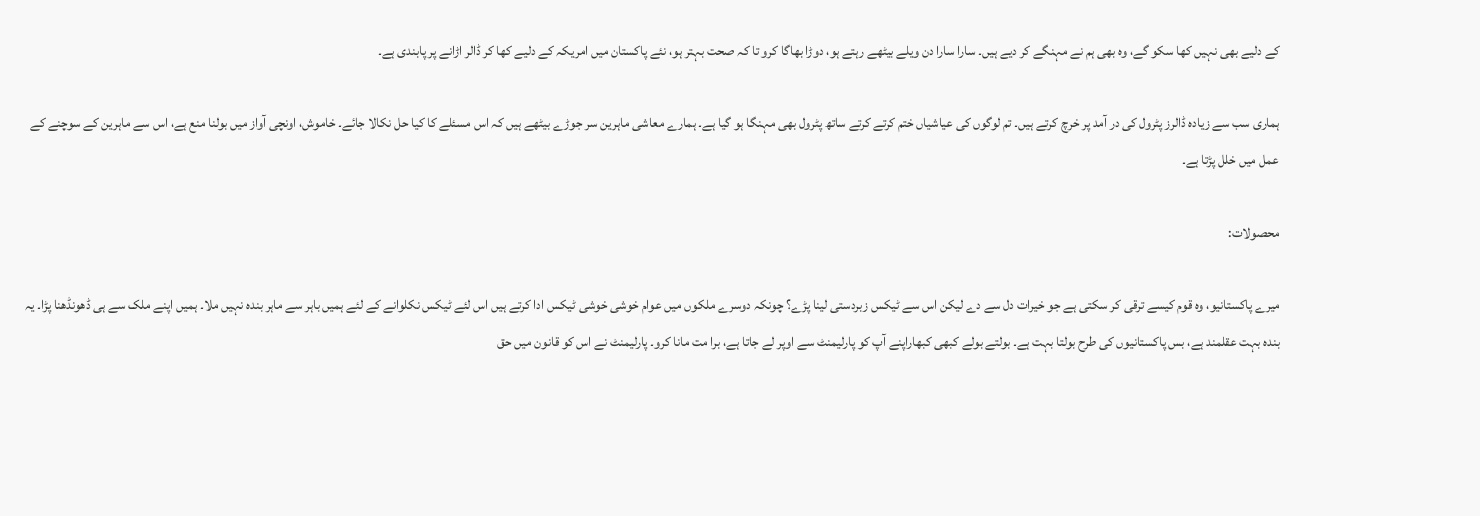کے دلیے بھی نہیں کھا سکو گے، وہ بھی ہم نے مہنگے کر دیے ہیں۔ سارا سارا دن ویلے بیٹھے رہتے ہو، دوڑا بھاگا کرو تا کہ صحت بہتر ہو، نئے پاکستان میں امریکہ کے دلیے کھا کر ڈالر اڑانے پر پابندی ہے۔

ہماری سب سے زیادہ ڈالرز پٹرول کی در آمد پر خرچ کرتے ہیں۔ تم لوگوں کی عیاشیاں ختم کرتے کرتے ساتھ پٹرول بھی مہنگا ہو گیا ہے۔ ہمارے معاشی ماہرین سر جوڑے بیٹھے ہیں کہ اس مسئلے کا کیا حل نکالا جائے۔ خاموش، اونچی آواز میں بولنا منع ہے، اس سے ماہرین کے سوچنے کے عمل میں خلل پڑتا ہے۔

محصولات:

میرے پاکستانیو، وہ قوم کیسے ترقی کر سکتی ہے جو خیرات دل سے دے لیکن اس سے ٹیکس زبردستی لینا پڑے؟ چونکہ دوسرے ملکوں میں عوام خوشی خوشی ٹیکس ادا کرتے ہیں اس لئے ٹیکس نکلوانے کے لئے ہمیں باہر سے ماہر بندہ نہیں ملا۔ ہمیں اپنے ملک سے ہی ڈھونڈھنا پڑا۔ یہ بندہ بہت عقلمند ہے، بس پاکستانیوں کی طرح بولتا بہت ہے۔ بولتے بولے کبھی کبھاراپنے آپ کو پارلیمنٹ سے اوپر لے جاتا ہے، برا مت مانا کرو۔ پارلیمنٹ نے اس کو قانون میں حق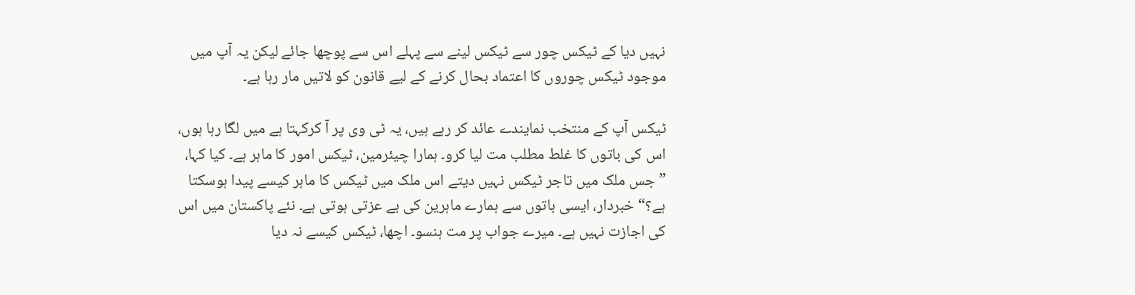نہیں دیا کے ٹیکس چور سے ٹیکس لینے سے پہلے اس سے پوچھا جائے لیکن یہ آپ میں موجود ٹیکس چوروں کا اعتماد بحال کرنے کے لیے قانون کو لاتیں مار رہا ہے۔

ٹیکس آپ کے منتخب نمایندے عائد کر رہے ہیں، یہ ٹی وی پر آ کرکہتا ہے میں لگا رہا ہوں، اس کی باتوں کا غلط مطلب مت لیا کرو۔ ہمارا چیئرمین، ٹیکس امور کا ماہر ہے۔ کیا کہا، ”جس ملک میں تاجر ٹیکس نہیں دیتے اس ملک میں ٹیکس کا ماہر کیسے پیدا ہوسکتا ہے؟“ خبردار، ایسی باتوں سے ہمارے ماہرین کی بے عزتی ہوتی ہے۔ نئے پاکستان میں اس کی اجازت نہیں ہے۔ میرے جواب پر مت ہنسو۔ اچھا، ٹیکس کیسے نہ دیا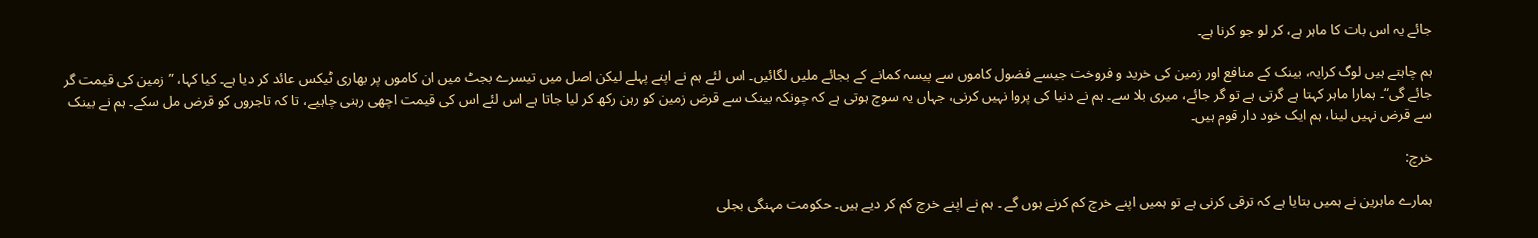جائے یہ اس بات کا ماہر ہے، کر لو جو کرنا ہے۔

ہم چاہتے ہیں لوگ کرایہ، بینک کے منافع اور زمین کی خرید و فروخت جیسے فضول کاموں سے پیسہ کمانے کے بجائے ملیں لگائیں۔ اس لئے ہم نے اپنے پہلے لیکن اصل میں تیسرے بجٹ میں ان کاموں پر بھاری ٹیکس عائد کر دیا ہے۔ کیا کہا، ”زمین کی قیمت گر جائے گی“۔ ہمارا ماہر کہتا ہے گرتی ہے تو گر جائے، میری بلا سے۔ ہم نے دنیا کی پروا نہیں کرنی، جہاں یہ سوچ ہوتی ہے کہ چونکہ بینک سے قرض زمین کو رہن رکھ کر لیا جاتا ہے اس لئے اس کی قیمت اچھی رہنی چاہیے، تا کہ تاجروں کو قرض مل سکے۔ ہم نے بینک سے قرض نہیں لینا، ہم ایک خود دار قوم ہیں۔

خرچ:

ہمارے ماہرین نے ہمیں بتایا ہے کہ ترقی کرنی ہے تو ہمیں اپنے خرچ کم کرنے ہوں گے ۔ ہم نے اپنے خرچ کم کر دیے ہیں۔ حکومت مہنگی بجلی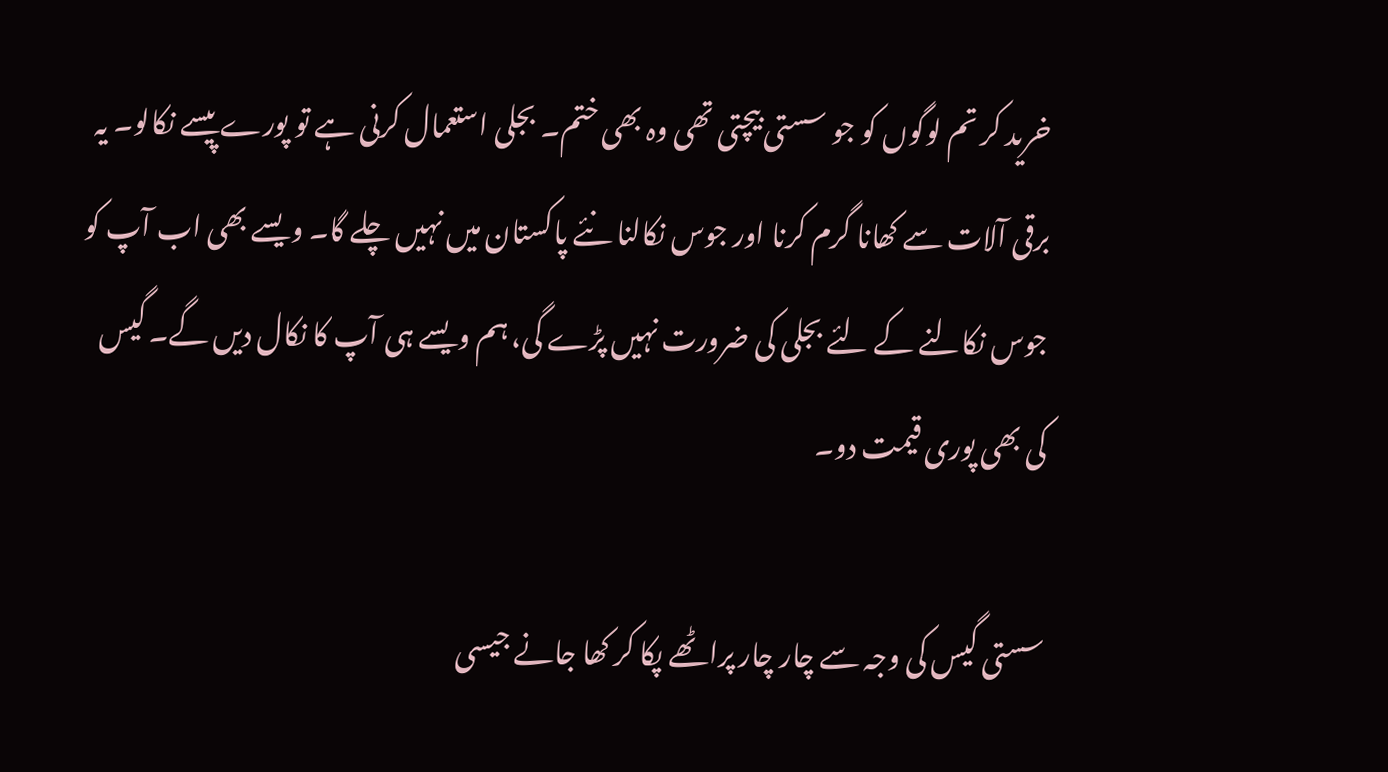خرید کر تم لوگوں کو جو سستی بیچتی تھی وہ بھی ختم۔ بجلی استعمال کرنی ہے تو پورے پیسے نکالو۔ یہ برقی آلات سے کھانا گرم کرنا اور جوس نکالنا نئے پاکستان میں نہیں چلے گا۔ ویسے بھی اب آپ کو جوس نکالنے کے لئے بجلی کی ضرورت نہیں پڑے گی، ہم ویسے ہی آپ کا نکال دیں گے۔ گیس کی بھی پوری قیمت دو۔

سستی گیس کی وجہ سے چار چار پراٹھے پکا کر کھا جانے جیسی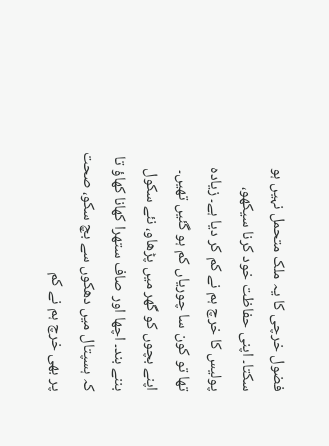فضول خرچی کا یہ ملک متحمل نہیں ہو سکتا۔ اپنی حفاظت خود کرنا سیکھو، پولیس کا خرچ ہم نے کم کر دیا ہے۔ زیادہ تھا تو کون سا چوریاں کم ہو گئیں تھیں۔ اپنے بچوں کو گھر میں پڑھاو، نئے سکول بننے بند۔ اچھا اور صاف ستھرا کھانا کھاؤ تا کہ ہسپتال میں دھکوں سے بچ سکو، صحت پر بھی خرچ ہم نے کم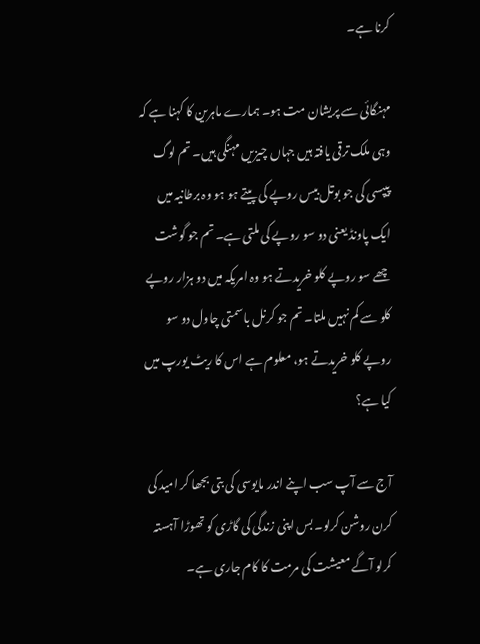کرنا ہے۔

مہنگائی سے پریشان مت ہو۔ ہمارے ماہرین کا کہنا ہے کہ وہی ملک ترقی یافتہ ہیں جہاں چیزیں مہنگی ہیں۔ تم لوگ پیپسی کی جو بوتل بیس روپے کی پیتے ہو ہو وہ برطانیہ میں ایک پاونڈ یعنی دو سو روپے کی ملتی ہے۔ تم جو گوشت چھے سو روپے کلو خریدتے ہو وہ امریکہ میں دو ہزار روپے کلو سے کم نہیں ملتا۔ تم جو کرنل باسمتی چاول دو سو روپے کلو خریدتے ہو، معلوم ہے اس کا ریٹ یورپ میں کیا ہے؟

آج سے آپ سب اپنے اندر مایوسی کی بتی بجھا کر امید کی کرن روشن کرلو۔ بس اپنی زندگی کی گاڑی کو تھوڑا آہستہ کرلو آگے معیشت کی مرمت کا کام جاری ہے۔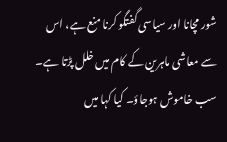شور مچانا اور سیاسی گفتگو کرنا منع ہے، اس سے معاشی ماہرین کے کام میں خلل پڑتا ہے۔ سب خاموش ہوجاؤ۔ کیا کہا میں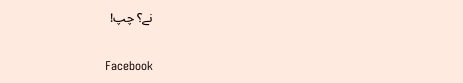نے؟ چپ!


Facebook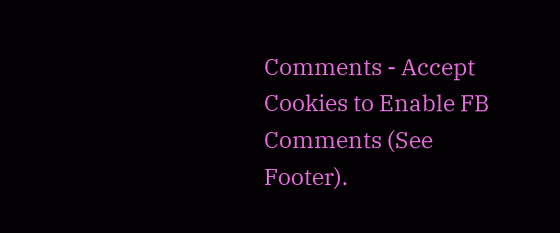Comments - Accept Cookies to Enable FB Comments (See Footer).